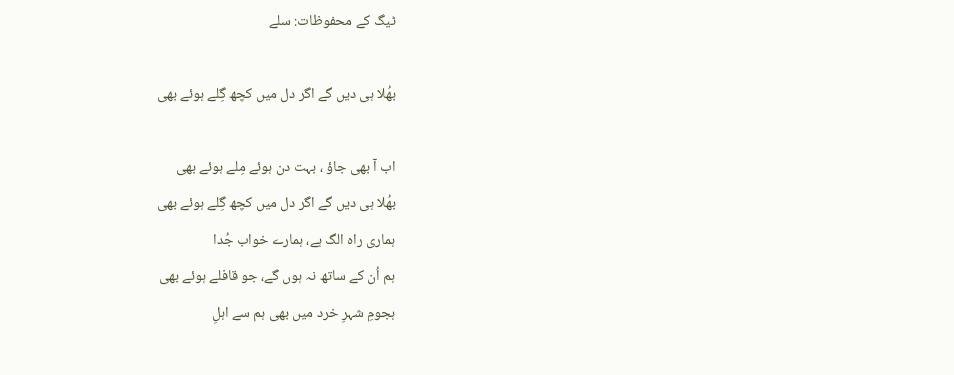ٹیگ کے محفوظات: سلے

بھُلا ہی دیں گے اگر دل میں کچھ گِلے ہوئے بھی

اب آ بھی جاؤ ، بہت دن ہوئے مِلے ہوئے بھی
بھُلا ہی دیں گے اگر دل میں کچھ گِلے ہوئے بھی
ہماری راہ الگ ہے، ہمارے خواب جُدا
ہم اُن کے ساتھ نہ ہوں گے، جو قافلے ہوئے بھی
ہجومِ شہرِ خرد میں بھی ہم سے اہلِ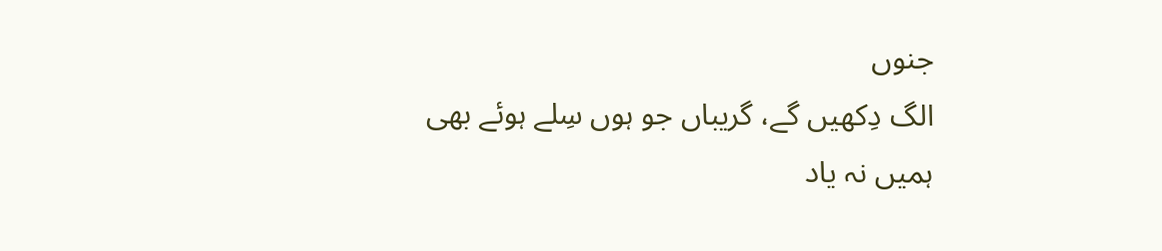جنوں
الگ دِکھیں گے، گریباں جو ہوں سِلے ہوئے بھی
ہمیں نہ یاد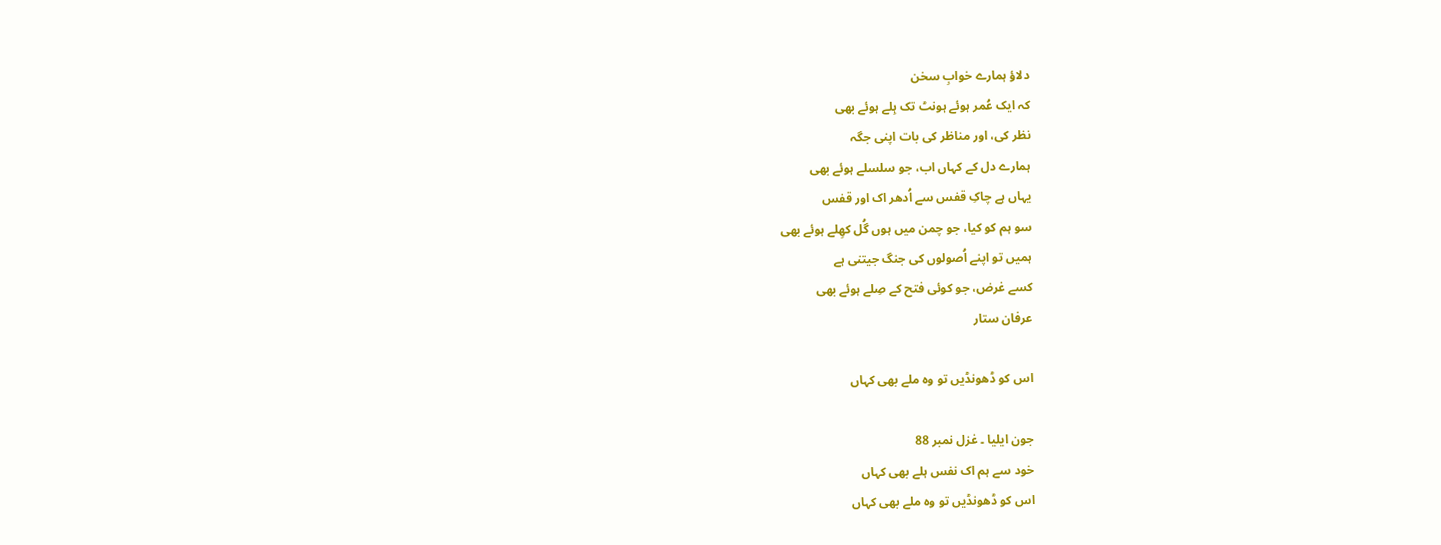دلاؤ ہمارے خوابِ سخن
کہ ایک عُمر ہوئے ہونٹ تک ہِلے ہوئے بھی
نظر کی، اور مناظر کی بات اپنی جگہ
ہمارے دل کے کہاں اب، جو سلسلے ہوئے بھی
یہاں ہے چاکِ قفس سے اُدھر اک اور قفس
سو ہم کو کیا، جو چمن میں ہوں گُل کھِلے ہوئے بھی
ہمیں تو اپنے اُصولوں کی جنگ جیتنی ہے
کسے غرض، جو کوئی فتح کے صِلے ہوئے بھی
عرفان ستار

اس کو ڈھونڈیں تو وہ ملے بھی کہاں

جون ایلیا ۔ غزل نمبر 88
خود سے ہم اک نفس ہلے بھی کہاں
اس کو ڈھونڈیں تو وہ ملے بھی کہاں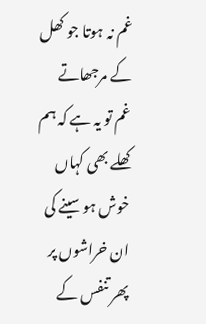غم نہ ہوتا جو کھل کے مرجھاتے
غم تو یہ ہے کہ ہم کھلے بھی کہاں
خوش ہو سینے کی ان خراشوں پر
پھر تنفس کے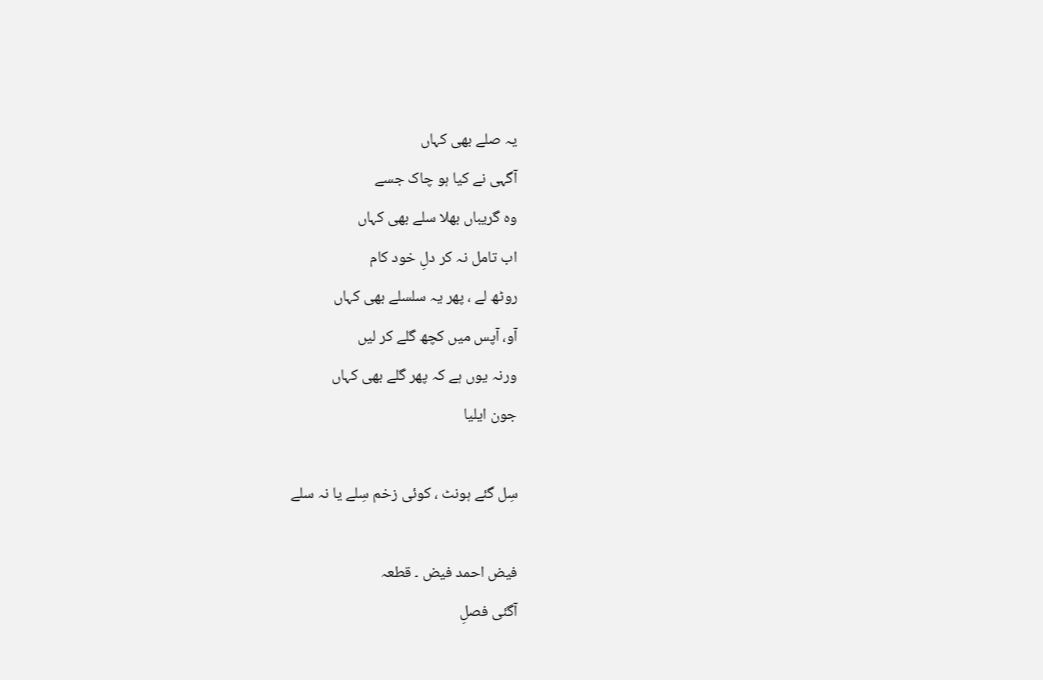یہ صلے بھی کہاں
آگہی نے کیا ہو چاک جسے
وہ گریباں بھلا سلے بھی کہاں
اب تامل نہ کر دلِ خود کام
روٹھ لے ، پھر یہ سلسلے بھی کہاں
آو، آپس میں کچھ گلے کر لیں
ورنہ یوں ہے کہ پھر گلے بھی کہاں
جون ایلیا

سِل گئے ہونٹ ، کوئی زخم سِلے یا نہ سلے

فیض احمد فیض ۔ قطعہ
آگئی فصلِ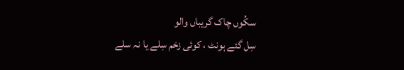سکُوں چاک گریباں والو
سِل گئے ہونٹ ، کوئی زخم سِلے یا نہ سلے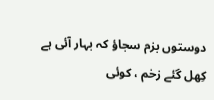دوستوں بزم سجاؤ کہ بہار آئی ہے
کِھل گئے زخم ، کوئی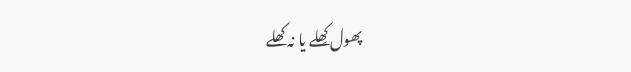پھول کِھلے یا نہ کھلے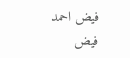فیض احمد فیض